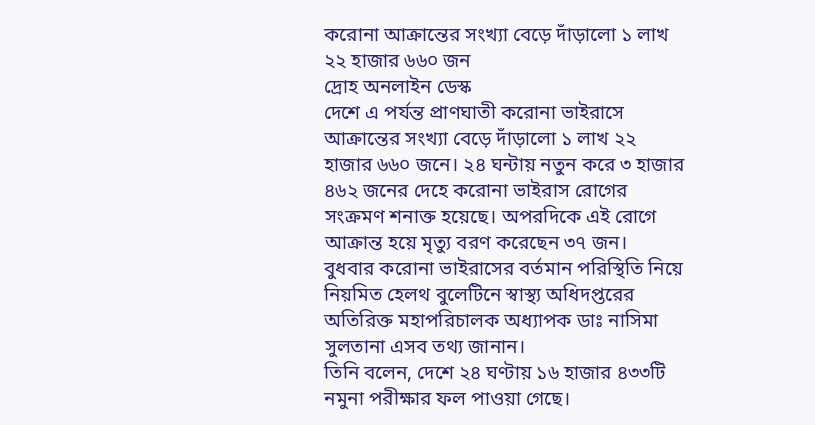করোনা আক্রান্তের সংখ্যা বেড়ে দাঁড়ালো ১ লাখ ২২ হাজার ৬৬০ জন
দ্রোহ অনলাইন ডেস্ক
দেশে এ পর্যন্ত প্রাণঘাতী করোনা ভাইরাসে আক্রান্তের সংখ্যা বেড়ে দাঁড়ালো ১ লাখ ২২ হাজার ৬৬০ জনে। ২৪ ঘন্টায় নতুন করে ৩ হাজার ৪৬২ জনের দেহে করোনা ভাইরাস রোগের সংক্রমণ শনাক্ত হয়েছে। অপরদিকে এই রোগে আক্রান্ত হয়ে মৃত্যু বরণ করেছেন ৩৭ জন।
বুধবার করোনা ভাইরাসের বর্তমান পরিস্থিতি নিয়ে নিয়মিত হেলথ বুলেটিনে স্বাস্থ্য অধিদপ্তরের অতিরিক্ত মহাপরিচালক অধ্যাপক ডাঃ নাসিমা সুলতানা এসব তথ্য জানান।
তিনি বলেন, দেশে ২৪ ঘণ্টায় ১৬ হাজার ৪৩৩টি নমুনা পরীক্ষার ফল পাওয়া গেছে।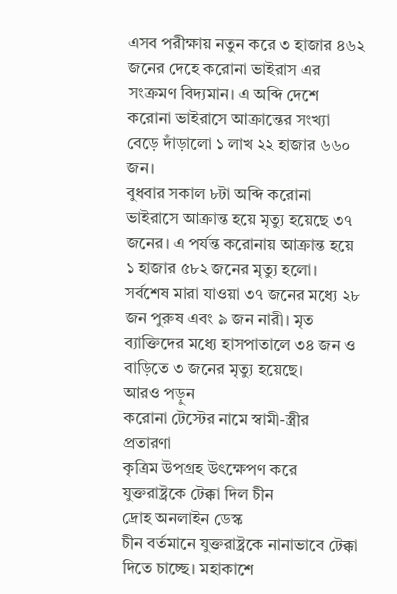এসব পরীক্ষায় নতুন করে ৩ হাজার ৪৬২ জনের দেহে করোনা ভাইরাস এর সংক্রমণ বিদ্যমান। এ অব্দি দেশে করোনা ভাইরাসে আক্রান্তের সংখ্যা বেড়ে দাঁড়ালো ১ লাখ ২২ হাজার ৬৬০ জন।
বুধবার সকাল ৮টা অব্দি করোনা ভাইরাসে আক্রান্ত হয়ে মৃত্যু হয়েছে ৩৭ জনের। এ পর্যন্ত করোনায় আক্রান্ত হয়ে ১ হাজার ৫৮২ জনের মৃত্যু হলো। সর্বশেষ মারা যাওয়া ৩৭ জনের মধ্যে ২৮ জন পুরুষ এবং ৯ জন নারী। মৃত ব্যাক্তিদের মধ্যে হাসপাতালে ৩৪ জন ও বাড়িতে ৩ জনের মৃত্যু হয়েছে।
আরও পড়ুন
করোনা টেস্টের নামে স্বামী-স্ত্রীর প্রতারণা
কৃত্রিম উপগ্রহ উৎক্ষেপণ করে যুক্তরাষ্ট্রকে টেক্কা দিল চীন
দ্রোহ অনলাইন ডেস্ক
চীন বর্তমানে যুক্তরাষ্ট্রকে নানাভাবে টেক্কা দিতে চাচ্ছে। মহাকাশে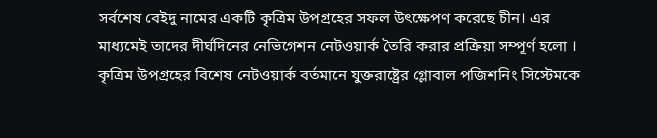সর্বশেষ বেইদু নামের একটি কৃত্রিম উপগ্রহের সফল উৎক্ষেপণ করেছে চীন। এর মাধ্যমেই তাদের দীর্ঘদিনের নেভিগেশন নেটওয়ার্ক তৈরি করার প্রক্রিয়া সম্পূর্ণ হলো । কৃত্রিম উপগ্রহের বিশেষ নেটওয়ার্ক বর্তমানে যুক্তরাষ্ট্রের গ্লোবাল পজিশনিং সিস্টেমকে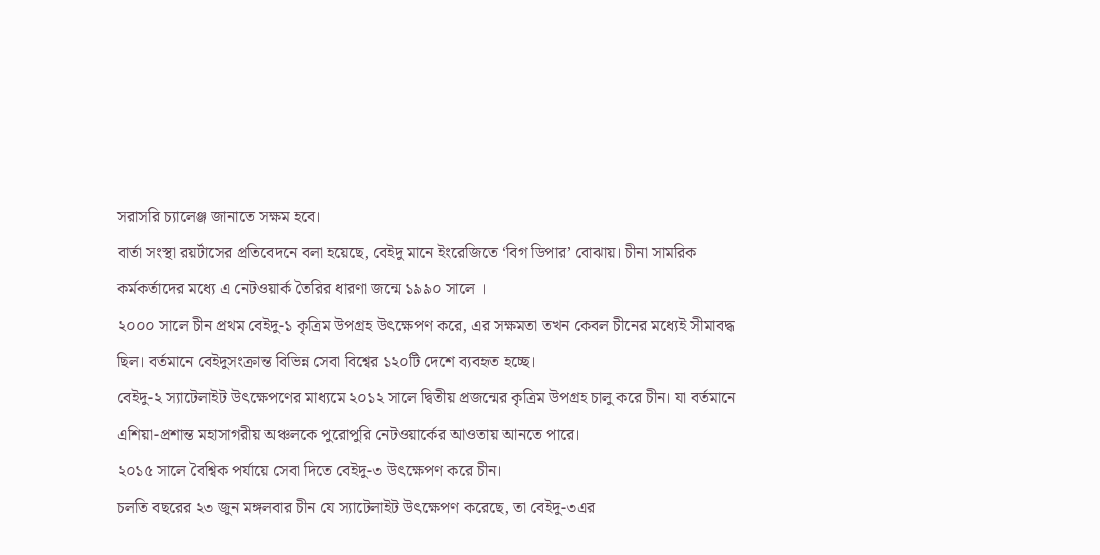সরাসরি চ্যালেঞ্জ জানাতে সক্ষম হবে।
বার্তা সংস্থা রয়র্টাসের প্রতিবেদনে বলা হয়েছে, বেইদু মানে ইংরেজিতে ‘বিগ ডিপার’ বোঝায়। চীনা সামরিক কর্মকর্তাদের মধ্যে এ নেটওয়ার্ক তৈরির ধারণা জন্মে ১৯৯০ সালে ।
২০০০ সালে চীন প্রথম বেইদু-১ কৃত্রিম উপগ্রহ উৎক্ষেপণ করে, এর সক্ষমতা তখন কেবল চীনের মধ্যেই সীমাবদ্ধ ছিল। বর্তমানে বেইদুসংক্রান্ত বিভিন্ন সেবা বিশ্বের ১২০টি দেশে ব্যবহৃত হচ্ছে।
বেইদু-২ স্যাটেলাইট উৎক্ষেপণের মাধ্যমে ২০১২ সালে দ্বিতীয় প্রজন্মের কৃত্রিম উপগ্রহ চালু করে চীন। যা বর্তমানে এশিয়া-প্রশান্ত মহাসাগরীয় অঞ্চলকে পুরোপুরি নেটওয়ার্কের আওতায় আনতে পারে।
২০১৫ সালে বৈশ্বিক পর্যায়ে সেবা দিতে বেইদু-৩ উৎক্ষেপণ করে চীন।
চলতি বছরের ২৩ জুন মঙ্গলবার চীন যে স্যাটেলাইট উৎক্ষেপণ করেছে, তা বেইদু-৩এর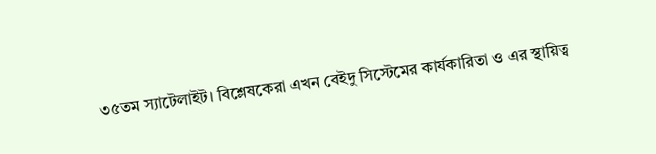৩৫তম স্যাটেলাইট। বিশ্লেষকেরা এখন বেইদু সিস্টেমের কার্যকারিতা ও এর স্থায়িত্ব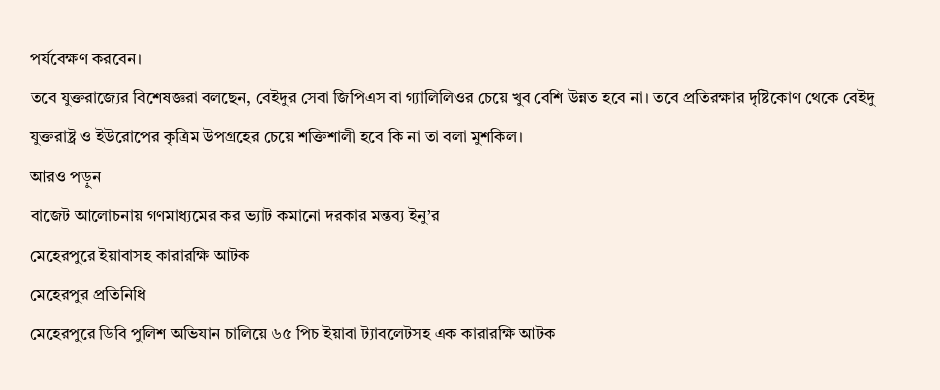পর্যবেক্ষণ করবেন।
তবে যুক্তরাজ্যের বিশেষজ্ঞরা বলছেন, বেইদুর সেবা জিপিএস বা গ্যালিলিওর চেয়ে খুব বেশি উন্নত হবে না। তবে প্রতিরক্ষার দৃষ্টিকোণ থেকে বেইদু যুক্তরাষ্ট্র ও ইউরোপের কৃত্রিম উপগ্রহের চেয়ে শক্তিশালী হবে কি না তা বলা মুশকিল।
আরও পড়ুন
বাজেট আলোচনায় গণমাধ্যমের কর ভ্যাট কমানো দরকার মন্তব্য ইনু’র
মেহেরপুরে ইয়াবাসহ কারারক্ষি আটক
মেহেরপুর প্রতিনিধি
মেহেরপুরে ডিবি পুলিশ অভিযান চালিয়ে ৬৫ পিচ ইয়াবা ট্যাবলেটসহ এক কারারক্ষি আটক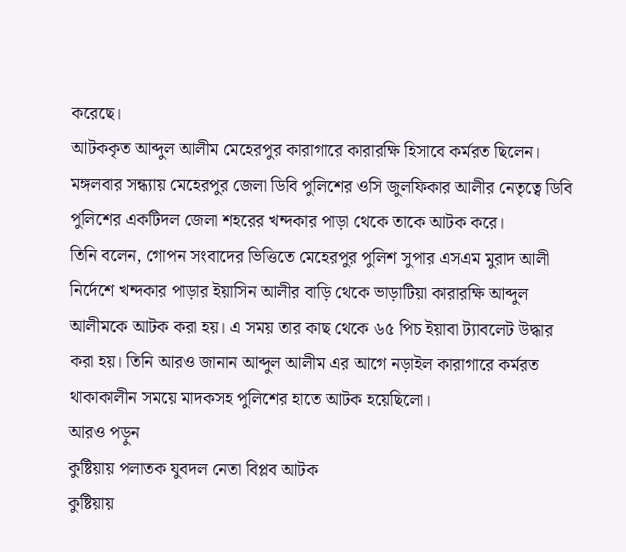করেছে।
আটককৃত আব্দুল আলীম মেহেরপুর কারাগারে কারারক্ষি হিসাবে কর্মরত ছিলেন।
মঙ্গলবার সন্ধ্যায় মেহেরপুর জেলা ডিবি পুলিশের ওসি জুলফিকার আলীর নেতৃত্বে ডিবি পুলিশের একটিদল জেলা শহরের খন্দকার পাড়া থেকে তাকে আটক করে।
তিনি বলেন, গোপন সংবাদের ভিত্তিতে মেহেরপুর পুলিশ সুপার এসএম মুরাদ আলী নির্দেশে খন্দকার পাড়ার ইয়াসিন আলীর বাড়ি থেকে ভাড়াটিয়া কারারক্ষি আব্দুল আলীমকে আটক করা হয়। এ সময় তার কাছ থেকে ৬৫ পিচ ইয়াবা ট্যাবলেট উদ্ধার করা হয়। তিনি আরও জানান আব্দুল আলীম এর আগে নড়াইল কারাগারে কর্মরত থাকাকালীন সময়ে মাদকসহ পুলিশের হাতে আটক হয়েছিলো।
আরও পড়ুন
কুষ্টিয়ায় পলাতক যুবদল নেতা বিপ্লব আটক
কুষ্টিয়ায়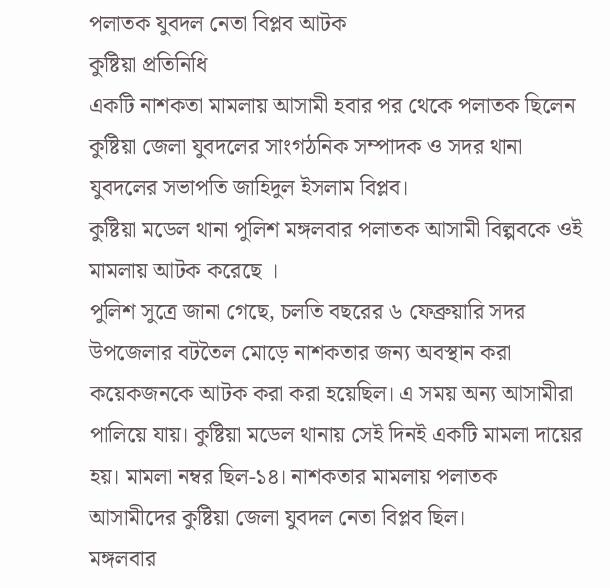পলাতক যুবদল নেতা বিপ্লব আটক
কুষ্টিয়া প্রতিনিধি
একটি নাশকতা মামলায় আসামী হবার পর থেকে পলাতক ছিলেন কুষ্টিয়া জেলা যুবদলের সাংগঠনিক সম্পাদক ও সদর থানা যুবদলের সভাপতি জাহিদুল ইসলাম বিপ্লব।
কুষ্টিয়া মডেল থানা পুলিশ মঙ্গলবার পলাতক আসামী বিল্পবকে ওই মামলায় আটক করেছে ।
পুলিশ সুত্রে জানা গেছে, চলতি বছরের ৬ ফেব্রুয়ারি সদর উপজেলার বটতৈল মোড়ে নাশকতার জন্য অবস্থান করা কয়েকজনকে আটক করা করা হয়েছিল। এ সময় অন্য আসামীরা পালিয়ে যায়। কুষ্টিয়া মডেল থানায় সেই দিনই একটি মামলা দায়ের হয়। মামলা নম্বর ছিল-১৪। নাশকতার মামলায় পলাতক আসামীদের কুষ্টিয়া জেলা যুবদল নেতা বিপ্লব ছিল।
মঙ্গলবার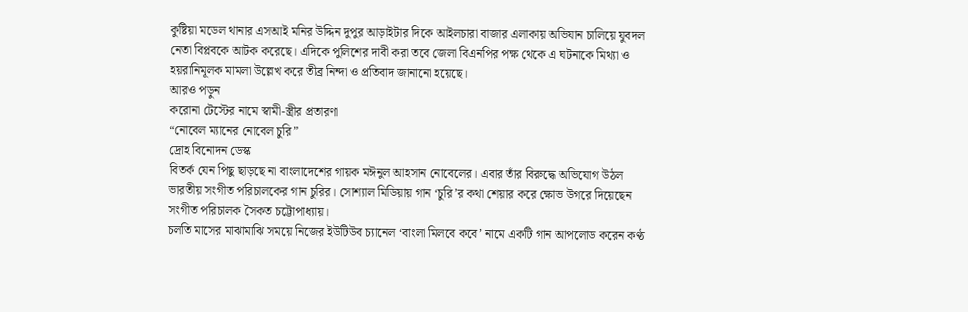কুষ্টিয়া মডেল থানার এসআই মনির উদ্দিন দুপুর আড়াইটার দিকে আইলচারা বাজার এলাকায় অভিযান চালিয়ে যুবদল নেতা বিপ্লবকে আটক করেছে। এদিকে পুলিশের দাবী করা তবে জেলা বিএনপির পক্ষ থেকে এ ঘটনাকে মিথ্যা ও হয়রানিমূলক মামলা উল্লেখ করে তীব্র নিন্দা ও প্রতিবাদ জানানো হয়েছে।
আরও পড়ুন
করোনা টেস্টের নামে স্বামী-স্ত্রীর প্রতারণা
“নোবেল ম্যানের নোবেল চুরি”
দ্রোহ বিনোদন ডেস্ক
বিতর্ক যেন পিছু ছাড়ছে না বাংলাদেশের গায়ক মঈনুল আহসান নোবেলের। এবার তাঁর বিরুদ্ধে অভিযোগ উঠল ভারতীয় সংগীত পরিচালকের গান চুরির। সোশ্যাল মিডিয়ায় গান ‘চুরি’র কথা শেয়ার করে ক্ষোভ উগরে দিয়েছেন সংগীত পরিচালক সৈকত চট্টোপাধ্যায়।
চলতি মাসের মাঝামাঝি সময়ে নিজের ইউটিউব চ্যানেল ‘বাংলা মিলবে কবে’ নামে একটি গান আপলোড করেন কণ্ঠ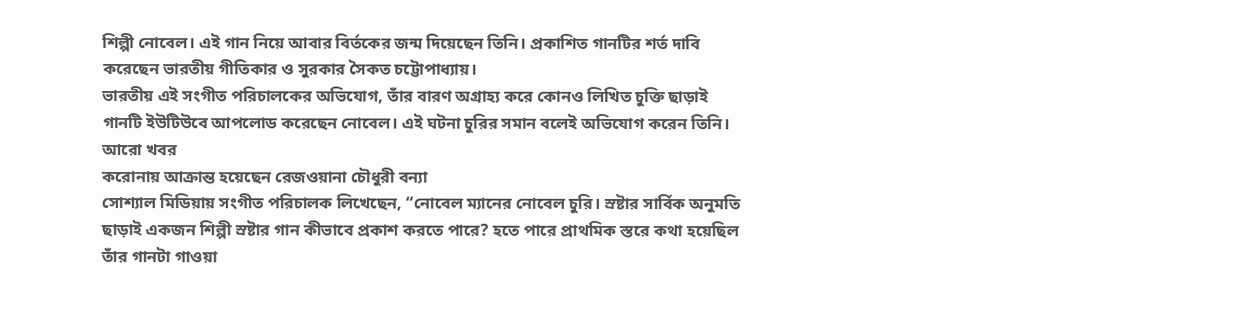শিল্পী নোবেল। এই গান নিয়ে আবার বির্তকের জন্ম দিয়েছেন তিনি। প্রকাশিত গানটির শর্ত দাবি করেছেন ভারতীয় গীতিকার ও সুরকার সৈকত চট্টোপাধ্যায়।
ভারতীয় এই সংগীত পরিচালকের অভিযোগ, তাঁর বারণ অগ্রাহ্য করে কোনও লিখিত চুক্তি ছাড়াই গানটি ইউটিউবে আপলোড করেছেন নোবেল। এই ঘটনা চুরির সমান বলেই অভিযোগ করেন তিনি।
আরো খবর
করোনায় আক্রান্ত হয়েছেন রেজওয়ানা চৌধুরী বন্যা
সোশ্যাল মিডিয়ায় সংগীত পরিচালক লিখেছেন, “নোবেল ম্যানের নোবেল চুরি। স্রষ্টার সার্বিক অনুমতি ছাড়াই একজন শিল্পী স্রষ্টার গান কীভাবে প্রকাশ করতে পারে? হতে পারে প্রাথমিক স্তরে কথা হয়েছিল তাঁর গানটা গাওয়া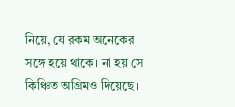নিয়ে, যে রকম অনেকের সঙ্গে হয়ে থাকে। না হয় সে কিঞ্চিত অগ্রিমও দিয়েছে।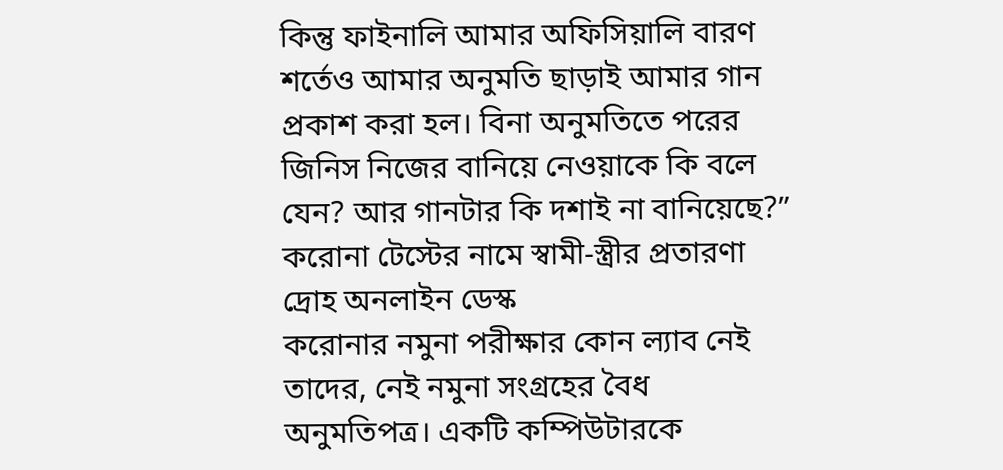কিন্তু ফাইনালি আমার অফিসিয়ালি বারণ শর্তেও আমার অনুমতি ছাড়াই আমার গান প্রকাশ করা হল। বিনা অনুমতিতে পরের জিনিস নিজের বানিয়ে নেওয়াকে কি বলে যেন? আর গানটার কি দশাই না বানিয়েছে?”
করোনা টেস্টের নামে স্বামী-স্ত্রীর প্রতারণা
দ্রোহ অনলাইন ডেস্ক
করোনার নমুনা পরীক্ষার কোন ল্যাব নেই তাদের, নেই নমুনা সংগ্রহের বৈধ অনুমতিপত্র। একটি কম্পিউটারকে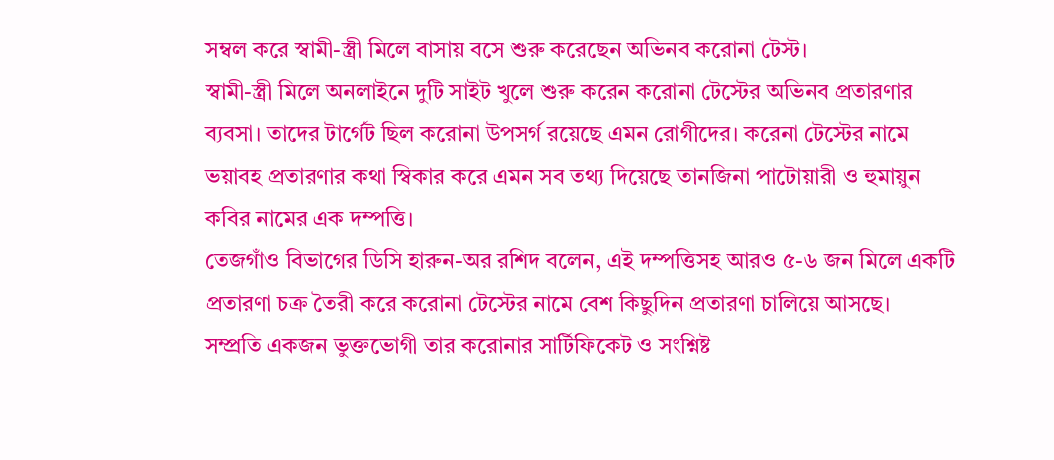সম্বল করে স্বামী-স্ত্রী মিলে বাসায় বসে শুরু করেছেন অভিনব করোনা টেস্ট।
স্বামী-স্ত্রী মিলে অনলাইনে দুটি সাইট খুলে শুরু করেন করোনা টেস্টের অভিনব প্রতারণার ব্যবসা। তাদের টার্গেট ছিল করোনা উপসর্গ রয়েছে এমন রোগীদের। করেনা টেস্টের নামে ভয়াবহ প্রতারণার কথা স্বিকার করে এমন সব তথ্য দিয়েছে তানজিনা পাটোয়ারী ও হুমায়ুন কবির নামের এক দম্পত্তি।
তেজগাঁও বিভাগের ডিসি হারুন-অর রশিদ বলেন, এই দম্পত্তিসহ আরও ৫-৬ জন মিলে একটি প্রতারণা চক্র তৈরী করে করোনা টেস্টের নামে বেশ কিছুদিন প্রতারণা চালিয়ে আসছে।
সম্প্রতি একজন ভুক্তভোগী তার করোনার সার্টিফিকেট ও সংশ্নিষ্ট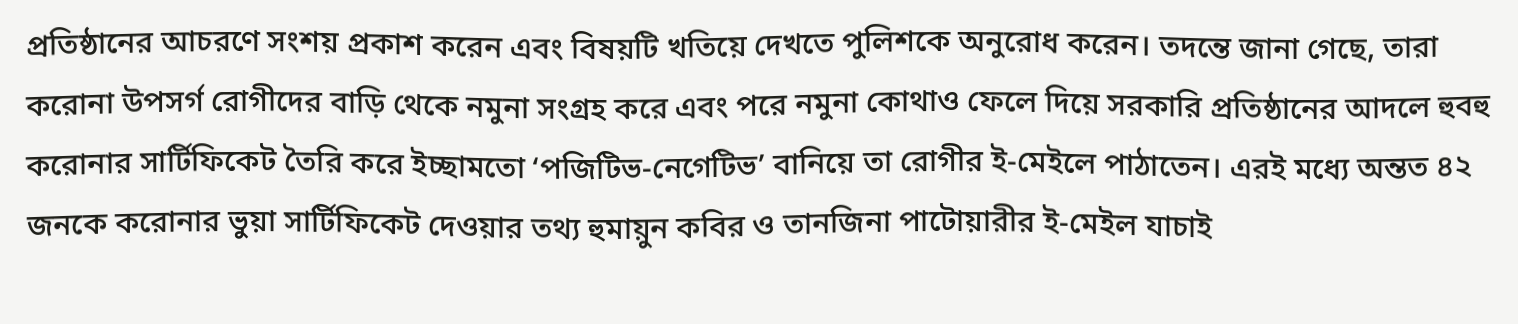প্রতিষ্ঠানের আচরণে সংশয় প্রকাশ করেন এবং বিষয়টি খতিয়ে দেখতে পুলিশকে অনুরোধ করেন। তদন্তে জানা গেছে, তারা করোনা উপসর্গ রোগীদের বাড়ি থেকে নমুনা সংগ্রহ করে এবং পরে নমুনা কোথাও ফেলে দিয়ে সরকারি প্রতিষ্ঠানের আদলে হুবহু করোনার সার্টিফিকেট তৈরি করে ইচ্ছামতো ‘পজিটিভ-নেগেটিভ’ বানিয়ে তা রোগীর ই-মেইলে পাঠাতেন। এরই মধ্যে অন্তত ৪২ জনকে করোনার ভুয়া সার্টিফিকেট দেওয়ার তথ্য হুমায়ুন কবির ও তানজিনা পাটোয়ারীর ই-মেইল যাচাই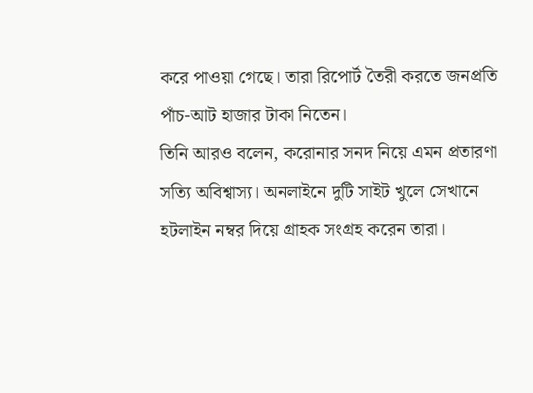করে পাওয়া গেছে। তারা রিপোর্ট তৈরী করতে জনপ্রতি পাঁচ-আট হাজার টাকা নিতেন।
তিনি আরও বলেন, করোনার সনদ নিয়ে এমন প্রতারণা সত্যি অবিশ্বাস্য। অনলাইনে দুটি সাইট খুলে সেখানে হটলাইন নম্বর দিয়ে গ্রাহক সংগ্রহ করেন তারা।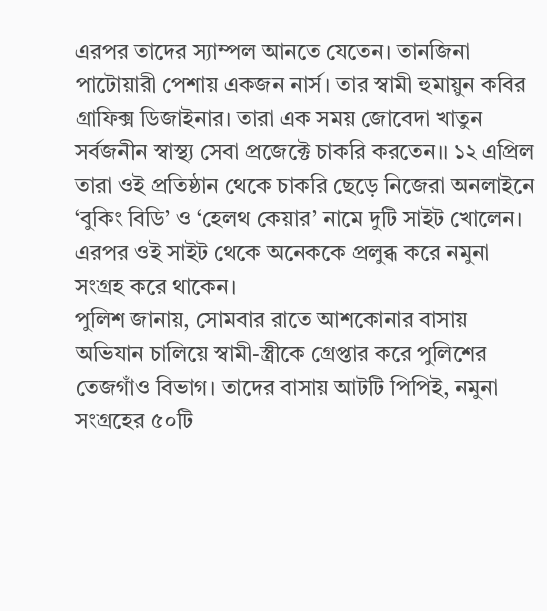এরপর তাদের স্যাম্পল আনতে যেতেন। তানজিনা পাটোয়ারী পেশায় একজন নার্স। তার স্বামী হুমায়ুন কবির গ্রাফিক্স ডিজাইনার। তারা এক সময় জোবেদা খাতুন সর্বজনীন স্বাস্থ্য সেবা প্রজেক্টে চাকরি করতেন।। ১২ এপ্রিল তারা ওই প্রতিষ্ঠান থেকে চাকরি ছেড়ে নিজেরা অনলাইনে ‘বুকিং বিডি’ ও ‘হেলথ কেয়ার’ নামে দুটি সাইট খোলেন। এরপর ওই সাইট থেকে অনেককে প্রলুব্ধ করে নমুনা সংগ্রহ করে থাকেন।
পুলিশ জানায়, সোমবার রাতে আশকোনার বাসায় অভিযান চালিয়ে স্বামী-স্ত্রীকে গ্রেপ্তার করে পুলিশের তেজগাঁও বিভাগ। তাদের বাসায় আটটি পিপিই, নমুনা সংগ্রহের ৫০টি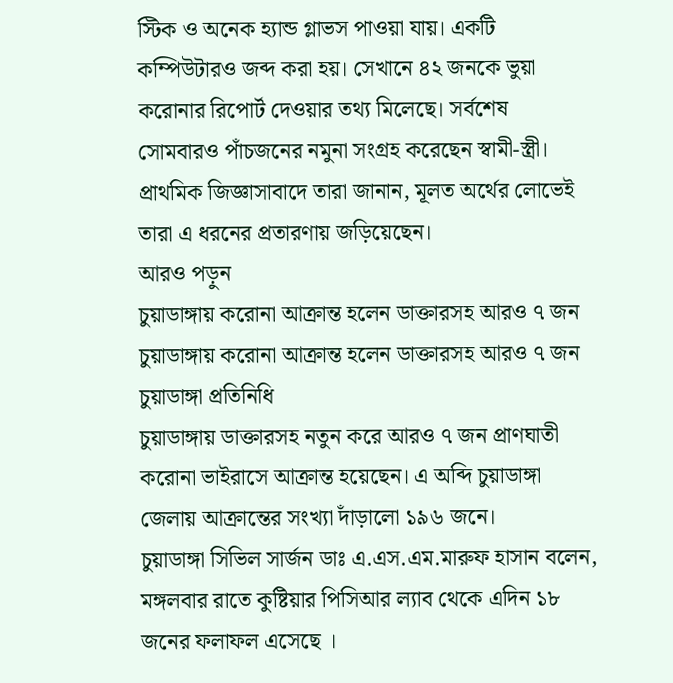স্টিক ও অনেক হ্যান্ড গ্লাভস পাওয়া যায়। একটি কম্পিউটারও জব্দ করা হয়। সেখানে ৪২ জনকে ভুয়া করোনার রিপোর্ট দেওয়ার তথ্য মিলেছে। সর্বশেষ সোমবারও পাঁচজনের নমুনা সংগ্রহ করেছেন স্বামী-স্ত্রী।
প্রাথমিক জিজ্ঞাসাবাদে তারা জানান, মূলত অর্থের লোভেই তারা এ ধরনের প্রতারণায় জড়িয়েছেন।
আরও পড়ুন
চুয়াডাঙ্গায় করোনা আক্রান্ত হলেন ডাক্তারসহ আরও ৭ জন
চুয়াডাঙ্গায় করোনা আক্রান্ত হলেন ডাক্তারসহ আরও ৭ জন
চুয়াডাঙ্গা প্রতিনিধি
চুয়াডাঙ্গায় ডাক্তারসহ নতুন করে আরও ৭ জন প্রাণঘাতী করোনা ভাইরাসে আক্রান্ত হয়েছেন। এ অব্দি চুয়াডাঙ্গা জেলায় আক্রান্তের সংখ্যা দাঁড়ালো ১৯৬ জনে।
চুয়াডাঙ্গা সিভিল সার্জন ডাঃ এ.এস.এম.মারুফ হাসান বলেন, মঙ্গলবার রাতে কুষ্টিয়ার পিসিআর ল্যাব থেকে এদিন ১৮ জনের ফলাফল এসেছে ।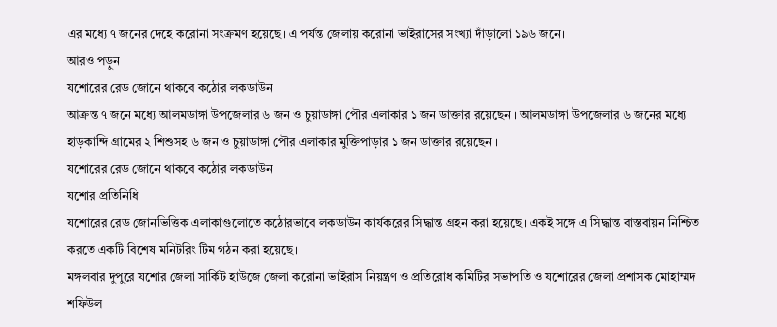এর মধ্যে ৭ জনের দেহে করোনা সংক্রমণ হয়েছে। এ পর্যন্ত জেলায় করোনা ভাইরাসের সংখ্যা দাঁড়ালো ১৯৬ জনে।
আরও পড়ুন
যশোরের রেড জোনে থাকবে কঠোর লকডাউন
আক্রন্ত ৭ জনে মধ্যে আলমডাঙ্গা উপজেলার ৬ জন ও চুয়াডাঙ্গা পৌর এলাকার ১ জন ডাক্তার রয়েছেন । আলমডাঙ্গা উপজেলার ৬ জনের মধ্যে হাড়কান্দি গ্রামের ২ শিশুসহ ৬ জন ও চুয়াডাঙ্গা পৌর এলাকার মুক্তিপাড়ার ১ জন ডাক্তার রয়েছেন ।
যশোরের রেড জোনে থাকবে কঠোর লকডাউন
যশোর প্রতিনিধি
যশোরের রেড জোনভিত্তিক এলাকাগুলোতে কঠোরভাবে লকডাউন কার্যকরের সিদ্ধান্ত গ্রহন করা হয়েছে। একই সঙ্গে এ সিদ্ধান্ত বাস্তবায়ন নিশ্চিত করতে একটি বিশেষ মনিটরিং টিম গঠন করা হয়েছে।
মঙ্গলবার দুপুরে যশোর জেলা সার্কিট হাউজে জেলা করোনা ভাইরাস নিয়ন্ত্রণ ও প্রতিরোধ কমিটির সভাপতি ও যশোরের জেলা প্রশাসক মোহাম্মদ শফিউল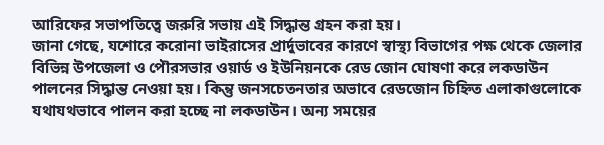আরিফের সভাপতিত্বে জরুরি সভায় এই সিদ্ধান্ত গ্রহন করা হয়।
জানা গেছে, যশোরে করোনা ভাইরাসের প্রার্দুভাবের কারণে স্বাস্থ্য বিভাগের পক্ষ থেকে জেলার বিভিন্ন উপজেলা ও পৌরসভার ওয়ার্ড ও ইউনিয়নকে রেড জোন ঘোষণা করে লকডাউন পালনের সিদ্ধান্ত নেওয়া হয়। কিন্তু জনসচেতনতার অভাবে রেডজোন চিহ্নিত এলাকাগুলোকে যথাযথভাবে পালন করা হচ্ছে না লকডাউন। অন্য সময়ের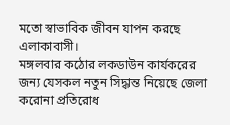মতো স্বাভাবিক জীবন যাপন করছে এলাকাবাসী।
মঙ্গলবার কঠোর লকডাউন কার্যকরের জন্য যেসকল নতুন সিদ্ধান্ত নিয়েছে জেলা করোনা প্রতিরোধ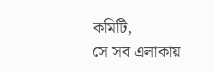কমিটি,
সে সব এলাকায়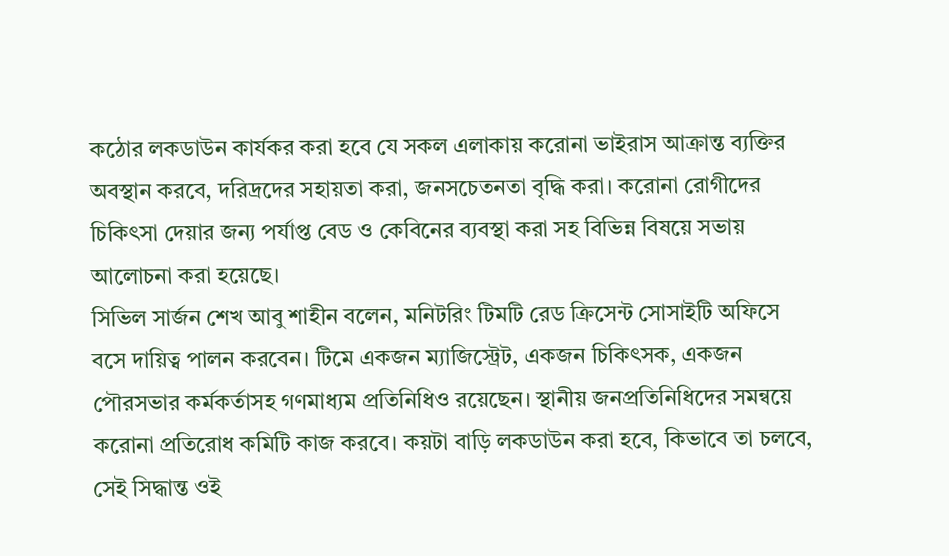কঠোর লকডাউন কার্যকর করা হবে যে সকল এলাকায় করোনা ভাইরাস আক্রান্ত ব্যক্তির অবস্থান করবে, দরিদ্রদের সহায়তা করা, জনসচেতনতা বৃদ্ধি করা। করোনা রোগীদের চিকিৎসা দেয়ার জন্য পর্যাপ্ত বেড ও কেবিনের ব্যবস্থা করা সহ বিভিন্ন বিষয়ে সভায় আলোচনা করা হয়েছে।
সিভিল সার্জন শেখ আবু শাহীন বলেন, মনিটরিং টিমটি রেড ক্রিসেন্ট সোসাইটি অফিসে বসে দায়িত্ব পালন করবেন। টিমে একজন ম্যাজিস্ট্রেট, একজন চিকিৎসক, একজন পৌরসভার কর্মকর্তাসহ গণমাধ্যম প্রতিনিধিও রয়েছেন। স্থানীয় জনপ্রতিনিধিদের সমন্বয়ে করোনা প্রতিরোধ কমিটি কাজ করবে। কয়টা বাড়ি লকডাউন করা হবে, কিভাবে তা চলবে, সেই সিদ্ধান্ত ওই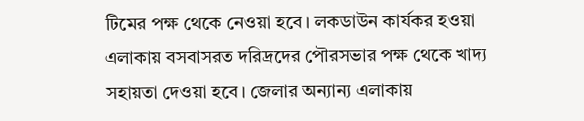টিমের পক্ষ থেকে নেওয়া হবে। লকডাউন কার্যকর হওয়া এলাকায় বসবাসরত দরিদ্রদের পৌরসভার পক্ষ থেকে খাদ্য সহায়তা দেওয়া হবে। জেলার অন্যান্য এলাকায়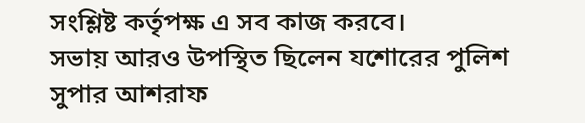সংশ্লিষ্ট কর্তৃপক্ষ এ সব কাজ করবে।
সভায় আরও উপস্থিত ছিলেন যশোরের পুলিশ সুপার আশরাফ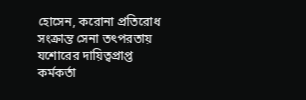হোসেন, করোনা প্রতিরোধ সংক্রান্ত সেনা তৎপরতায় যশোরের দায়িত্বপ্রাপ্ত কর্মকর্তা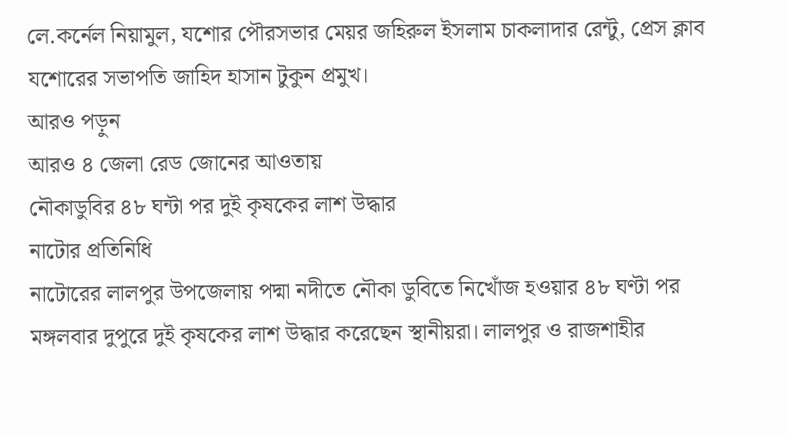লে.কর্নেল নিয়ামুল, যশোর পৌরসভার মেয়র জহিরুল ইসলাম চাকলাদার রেন্টু, প্রেস ক্লাব যশোরের সভাপতি জাহিদ হাসান টুকুন প্রমুখ।
আরও পড়ুন
আরও ৪ জেলা রেড জোনের আওতায়
নৌকাডুবির ৪৮ ঘন্টা পর দুই কৃষকের লাশ উদ্ধার
নাটোর প্রতিনিধি
নাটোরের লালপুর উপজেলায় পদ্মা নদীতে নৌকা ডুবিতে নিখোঁজ হওয়ার ৪৮ ঘণ্টা পর মঙ্গলবার দুপুরে দুই কৃষকের লাশ উদ্ধার করেছেন স্থানীয়রা। লালপুর ও রাজশাহীর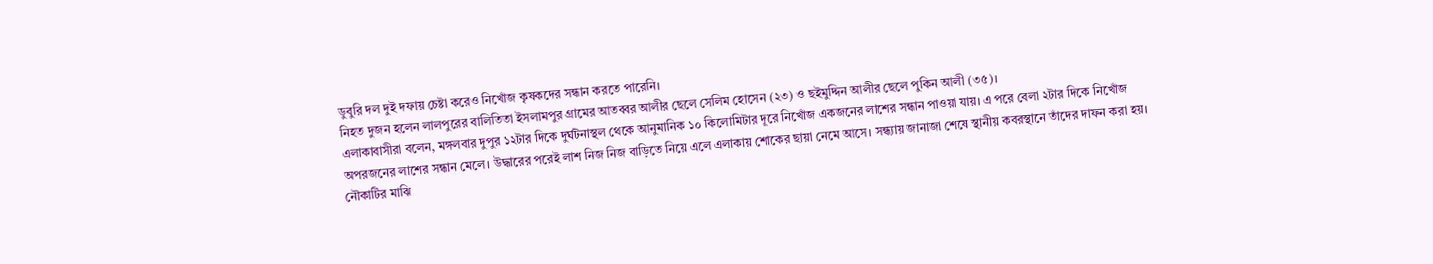ডুবুরি দল দুই দফায় চেষ্টা করেও নিখোঁজ কৃষকদের সন্ধান করতে পারেনি।
নিহত দুজন হলেন লালপুরের বালিতিতা ইসলামপুর গ্রামের আতব্বর আলীর ছেলে সেলিম হোসেন (২৩) ও ছইমুদ্দিন আলীর ছেলে পুকিন আলী (৩৫)।
এলাকাবাসীরা বলেন, মঙ্গলবার দুপুর ১২টার দিকে দুর্ঘটনাস্থল থেকে আনুমানিক ১০ কিলোমিটার দূরে নিখোঁজ একজনের লাশের সন্ধান পাওয়া যায়। এ পরে বেলা ২টার দিকে নিখোঁজ অপরজনের লাশের সন্ধান মেলে। উদ্ধারের পরেই লাশ নিজ নিজ বাড়িতে নিয়ে এলে এলাকায় শোকের ছায়া নেমে আসে। সন্ধ্যায় জানাজা শেষে স্থানীয় কবরস্থানে তাঁদের দাফন করা হয়।
নৌকাটির মাঝি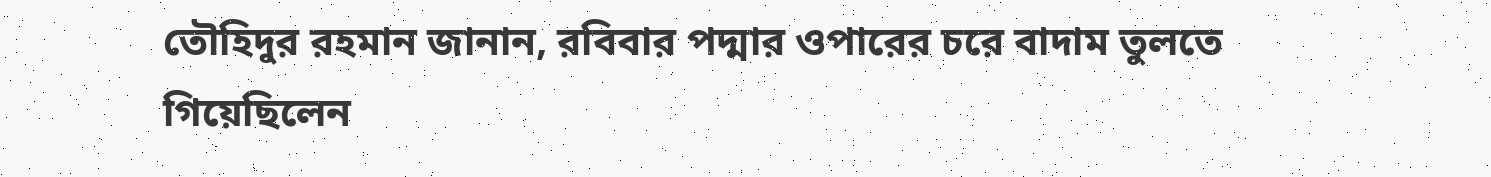তৌহিদুর রহমান জানান, রবিবার পদ্মার ওপারের চরে বাদাম তুলতে গিয়েছিলেন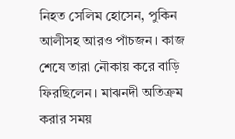নিহত সেলিম হোসেন, পুকিন আলীসহ আরও পাঁচজন। কাজ শেষে তারা নৌকায় করে বাড়ি ফিরছিলেন। মাঝনদী অতিক্রম করার সময়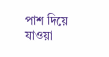পাশ দিয়ে যাওয়া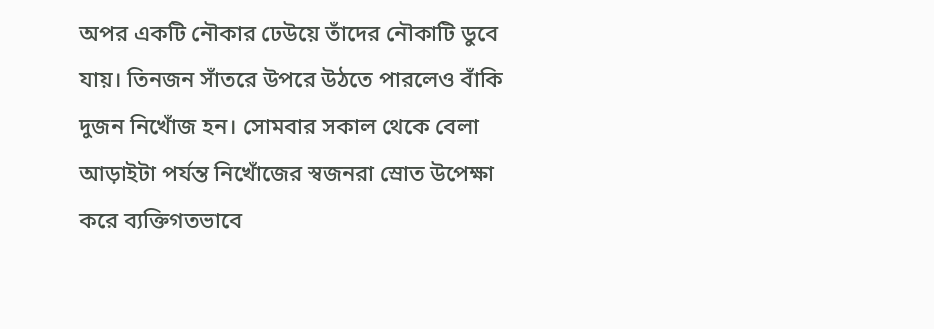অপর একটি নৌকার ঢেউয়ে তাঁদের নৌকাটি ডুবে যায়। তিনজন সাঁতরে উপরে উঠতে পারলেও বাঁকি দুজন নিখোঁজ হন। সোমবার সকাল থেকে বেলা আড়াইটা পর্যন্ত নিখোঁজের স্বজনরা স্রোত উপেক্ষা করে ব্যক্তিগতভাবে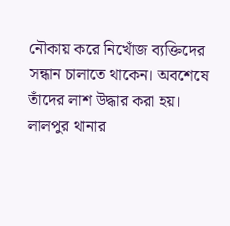নৌকায় করে নিখোঁজ ব্যক্তিদের সন্ধান চালাতে থাকেন। অবশেষে তাঁদের লাশ উদ্ধার করা হয়।
লালপুর থানার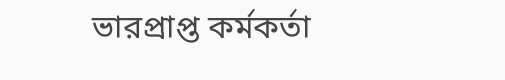ভারপ্রাপ্ত কর্মকর্তা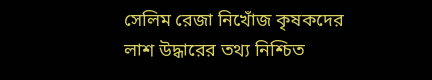সেলিম রেজা নিখোঁজ কৃষকদের লাশ উদ্ধারের তথ্য নিশ্চিত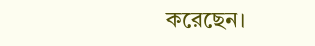করেছেন।